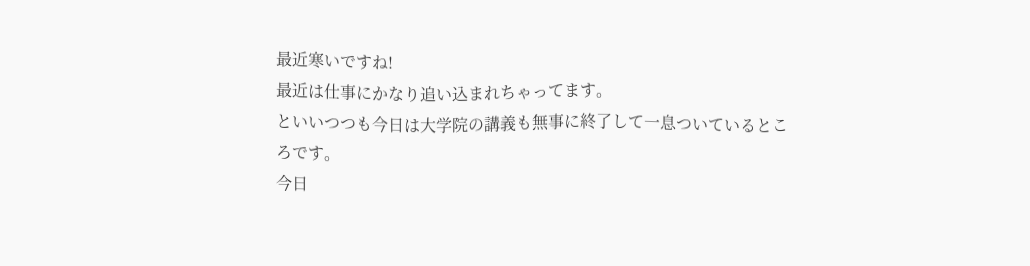最近寒いですね!
最近は仕事にかなり追い込まれちゃってます。
といいつつも今日は大学院の講義も無事に終了して一息ついているところです。
今日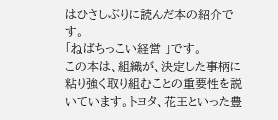はひさしぶりに読んだ本の紹介です。
「ねばちっこい経営 」です。
この本は、組織が、決定した事柄に粘り強く取り組むことの重要性を説いています。トヨタ、花王といった豊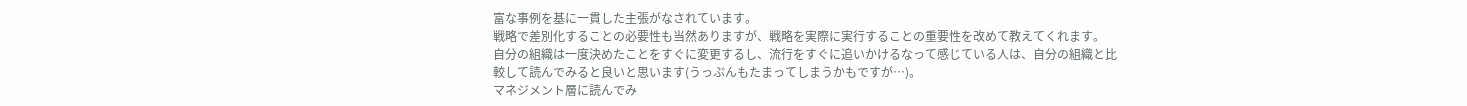富な事例を基に一貫した主張がなされています。
戦略で差別化することの必要性も当然ありますが、戦略を実際に実行することの重要性を改めて教えてくれます。
自分の組織は一度決めたことをすぐに変更するし、流行をすぐに追いかけるなって感じている人は、自分の組織と比較して読んでみると良いと思います(うっぷんもたまってしまうかもですが…)。
マネジメント層に読んでみ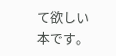て欲しい本です。